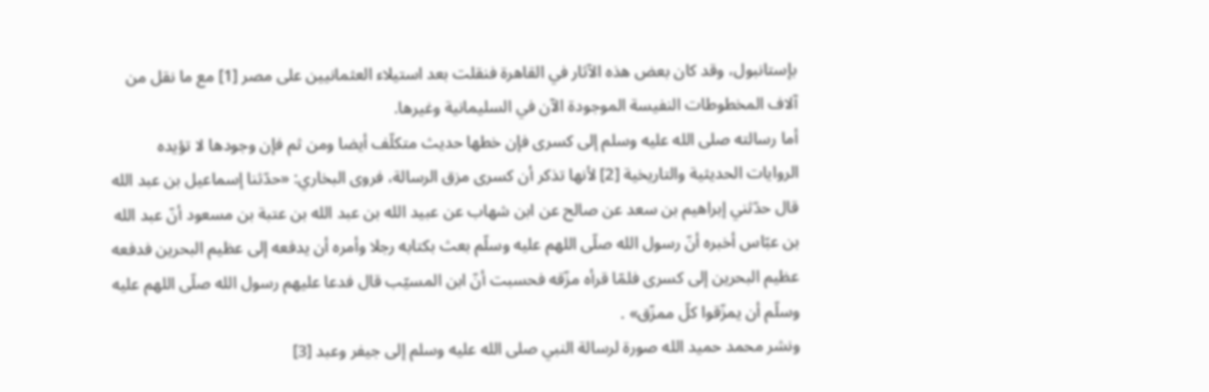بإستانبول، وقد كان بعض هذه الآثار في القاهرة فنقلت بعد استيلاء العثمانيين على مصر [1] مع ما نقل من آلاف المخطوطات النفيسة الموجودة الآن في السليمانية وغيرها.
أما رسالته صلى الله عليه وسلم إلى كسرى فإن خطها حديث متكلّف أيضا ومن ثم فإن وجودها لا تؤيده الروايات الحديثية والتاريخية [2] لأنها تذكر أن كسرى مزق الرسالة، فروى البخاري: «حدّثنا إسماعيل بن عبد الله قال حدّثني إبراهيم بن سعد عن صالح عن ابن شهاب عن عبيد الله بن عبد الله بن عتبة بن مسعود أنّ عبد الله بن عبّاس أخبره أنّ رسول الله صلّى اللهم عليه وسلّم بعث بكتابه رجلا وأمره أن يدفعه إلى عظيم البحرين فدفعه عظيم البحرين إلى كسرى فلمّا قرأه مزّقه فحسبت أنّ ابن المسيّب قال فدعا عليهم رسول الله صلّى اللهم عليه وسلّم أن يمزّقوا كلّ ممزّق» .
ونشر محمد حميد الله صورة لرسالة النبي صلى الله عليه وسلم إلى جيفر وعبد [3]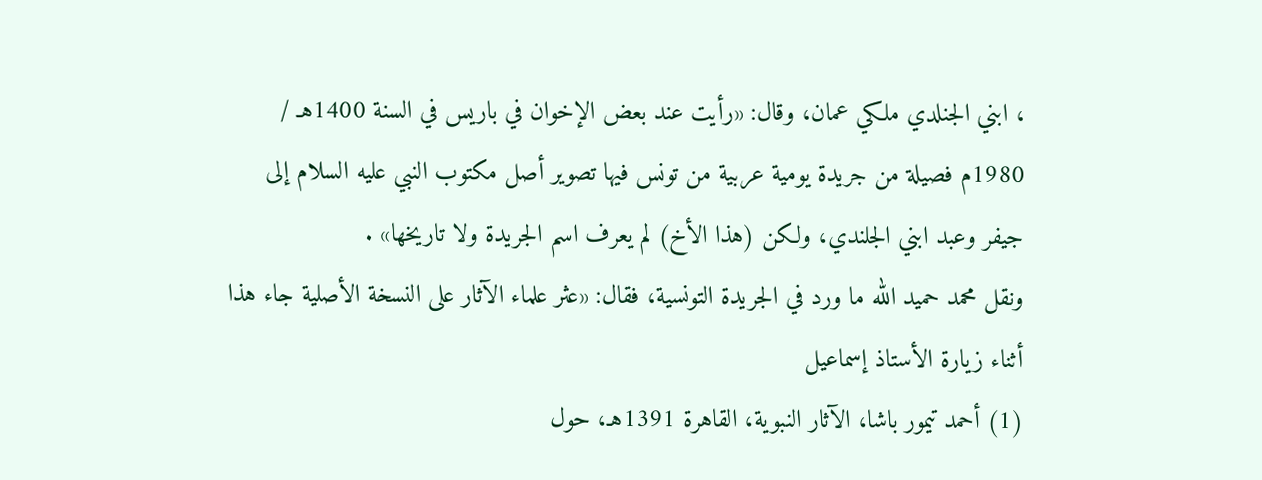، ابني الجنلدي ملكي عمان، وقال: «رأيت عند بعض الإخوان في باريس في السنة 1400هـ / 1980م فصيلة من جريدة يومية عربية من تونس فيها تصوير أصل مكتوب النبي عليه السلام إلى جيفر وعبد ابني الجلندي، ولكن (هذا الأخ) لم يعرف اسم الجريدة ولا تاريخها» .
ونقل محمد حميد الله ما ورد في الجريدة التونسية، فقال: «عثر علماء الآثار على النسخة الأصلية جاء هذا أثناء زيارة الأستاذ إسماعيل
(1) أحمد تيمور باشا، الآثار النبوية، القاهرة 1391هـ، حول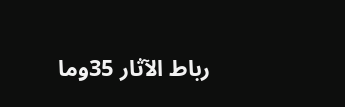رباط الآثار 35وما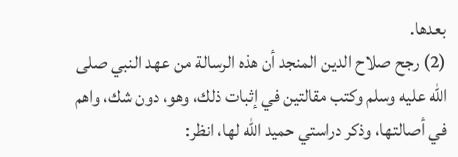بعدها.
(2) رجح صلاح الدين المنجد أن هذه الرسالة من عهد النبي صلى الله عليه وسلم وكتب مقالتين في إثبات ذلك، وهو، دون شك، واهم في أصالتها، وذكر دراستي حميد الله لها، انظر: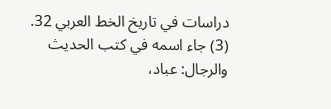دراسات في تاريخ الخط العربي 32.
(3) جاء اسمه في كتب الحديث والرجال: عباد،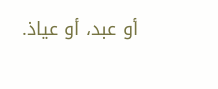أو عبد، أو عياذ.